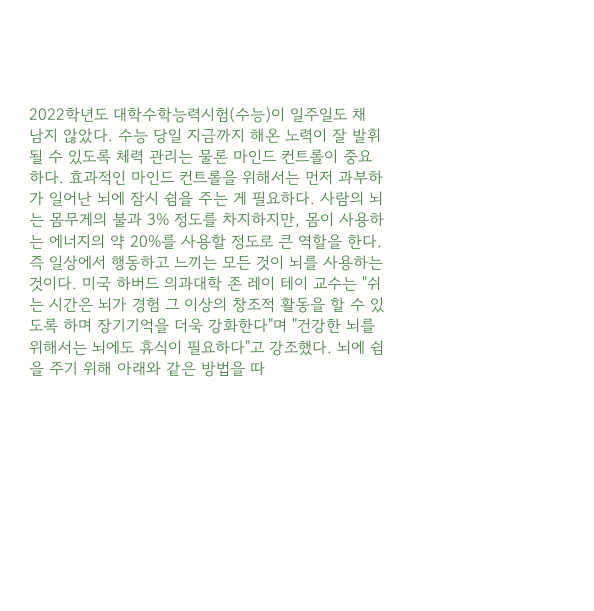2022학년도 대학수학능력시험(수능)이 일주일도 채 남지 않았다. 수능 당일 지금까지 해온 노력이 잘 발휘될 수 있도록 체력 관리는 물론 마인드 컨트롤이 중요하다. 효과적인 마인드 컨트롤을 위해서는 먼저 과부하가 일어난 뇌에 잠시 쉼을 주는 게 필요하다. 사람의 뇌는 몸무게의 불과 3% 정도를 차지하지만, 몸이 사용하는 에너지의 약 20%를 사용할 정도로 큰 역할을 한다. 즉 일상에서 행동하고 느끼는 모든 것이 뇌를 사용하는 것이다. 미국 하버드 의과대학 존 레이 테이 교수는 "쉬는 시간은 뇌가 경험 그 이상의 창조적 활동을 할 수 있도록 하며 장기기억을 더욱 강화한다"며 "건강한 뇌를 위해서는 뇌에도 휴식이 필요하다"고 강조했다. 뇌에 쉼을 주기 위해 아래와 같은 방법을 따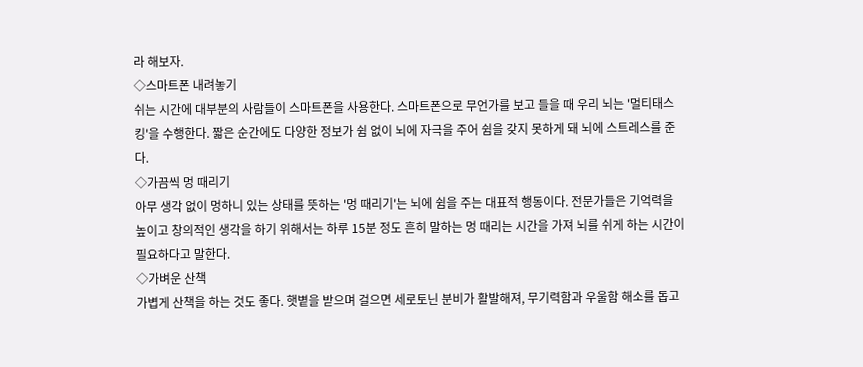라 해보자.
◇스마트폰 내려놓기
쉬는 시간에 대부분의 사람들이 스마트폰을 사용한다. 스마트폰으로 무언가를 보고 들을 때 우리 뇌는 '멀티태스킹'을 수행한다. 짧은 순간에도 다양한 정보가 쉼 없이 뇌에 자극을 주어 쉼을 갖지 못하게 돼 뇌에 스트레스를 준다.
◇가끔씩 멍 때리기
아무 생각 없이 멍하니 있는 상태를 뜻하는 '멍 때리기'는 뇌에 쉼을 주는 대표적 행동이다. 전문가들은 기억력을 높이고 창의적인 생각을 하기 위해서는 하루 15분 정도 흔히 말하는 멍 때리는 시간을 가져 뇌를 쉬게 하는 시간이 필요하다고 말한다.
◇가벼운 산책
가볍게 산책을 하는 것도 좋다. 햇볕을 받으며 걸으면 세로토닌 분비가 활발해져, 무기력함과 우울함 해소를 돕고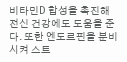비타민D 합성을 촉진해 전신 건강에도 도움을 준다. 또한 엔도르핀을 분비시켜 스트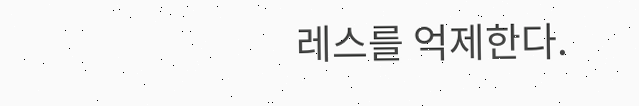레스를 억제한다.